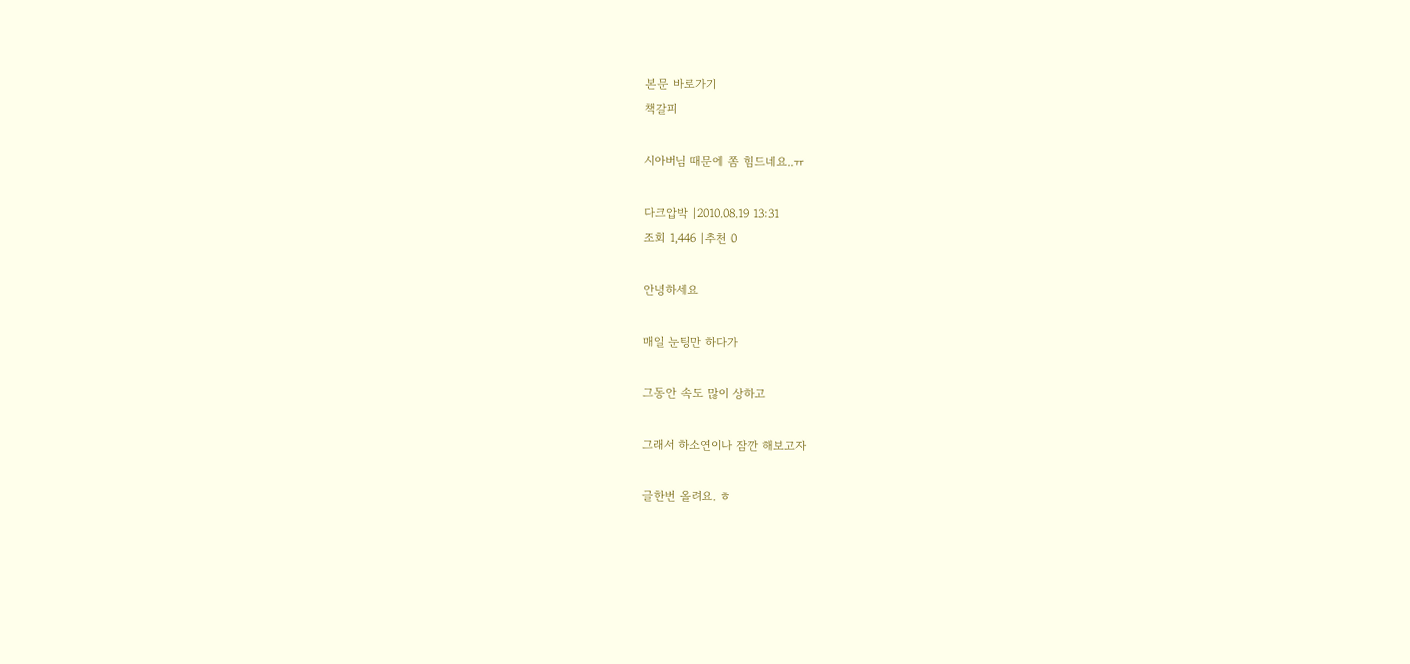본문 바로가기
책갈피

시아버님 때문에 쫌 힘드네요..ㅠ

다크압박 |2010.08.19 13:31
조회 1,446 |추천 0

안녕하세요

매일 눈팅만 하다가

그동안 속도 많이 상하고

그래서 하소연이나 잠깐 해보고자

글한번 올려요. ㅎ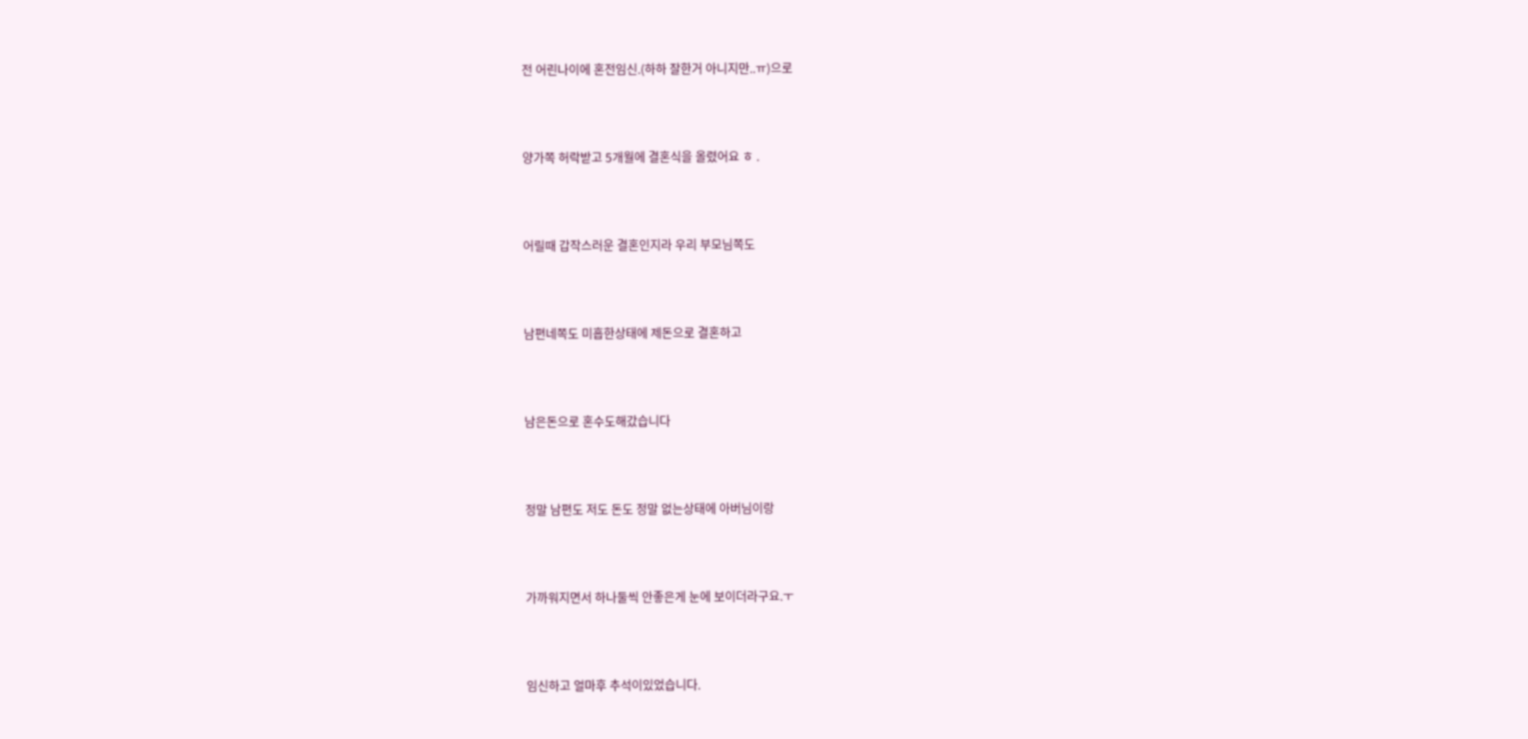전 어린나이에 혼전임신.(하하 잘한거 아니지만..ㅠ)으로



양가쪽 허락받고 5개월에 결혼식을 올렸어요 ㅎ .



어릴때 갑작스러운 결혼인지라 우리 부모님쪽도



남편네쪽도 미흡한상태에 제돈으로 결혼하고



남은돈으로 혼수도해갔습니다



정말 남편도 저도 돈도 정말 없는상태에 아버님이랑



가까워지면서 하나둘씩 안좋은게 눈에 보이더라구요.ㅜ



임신하고 얼마후 추석이있었습니다.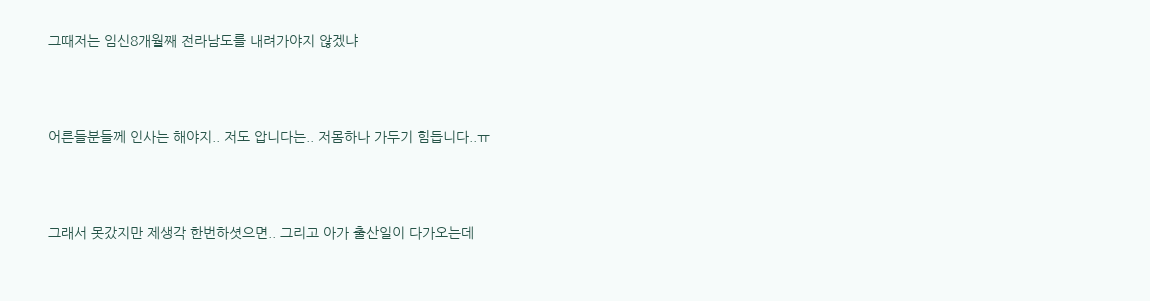그때저는 임신8개월째 전라남도를 내려가야지 않겠냐



어른들분들께 인사는 해야지.. 저도 압니다는.. 저몸하나 가두기 힘듭니다..ㅠ



그래서 못갔지만 제생각 한번하셧으면.. 그리고 아가 출산일이 다가오는데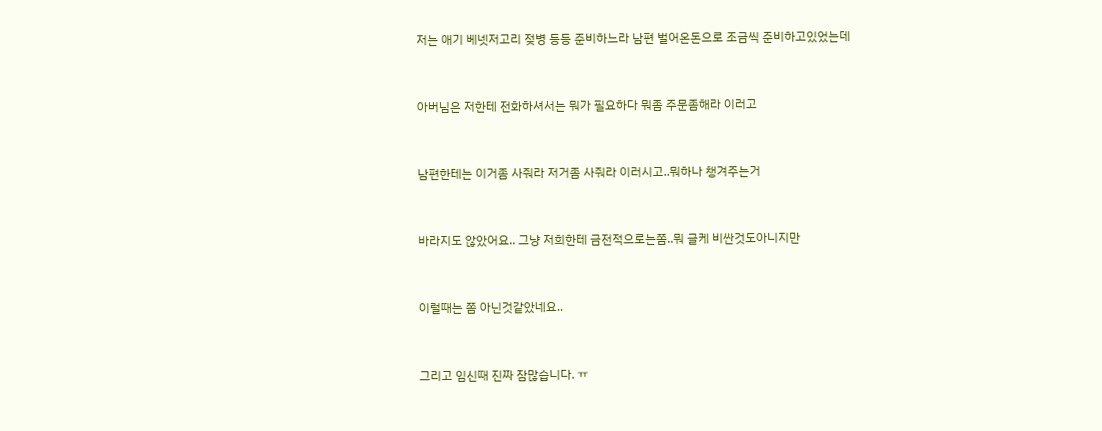저는 애기 베넷저고리 젖병 등등 준비하느라 남편 벌어온돈으로 조금씩 준비하고있었는데



아버님은 저한테 전화하셔서는 뭐가 필요하다 뭐좀 주문좀해라 이러고



남편한테는 이거좀 사줘라 저거좀 사줘라 이러시고..뭐하나 챙겨주는거



바라지도 않았어요.. 그냥 저희한테 금전적으로는쫌..뭐 글케 비싼것도아니지만



이럴때는 쫌 아닌것같았네요..



그리고 임신때 진짜 잠많습니다. ㅠ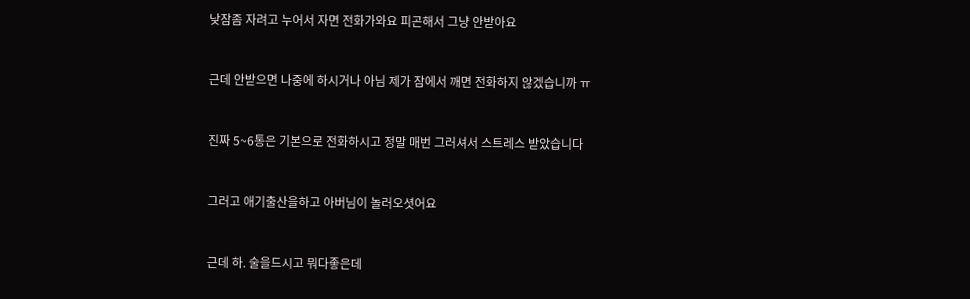낮잠좀 자려고 누어서 자면 전화가와요 피곤해서 그냥 안받아요



근데 안받으면 나중에 하시거나 아님 제가 잠에서 깨면 전화하지 않겠습니까 ㅠ



진짜 5~6통은 기본으로 전화하시고 정말 매번 그러셔서 스트레스 받았습니다



그러고 애기출산을하고 아버님이 놀러오셧어요



근데 하. 술을드시고 뭐다좋은데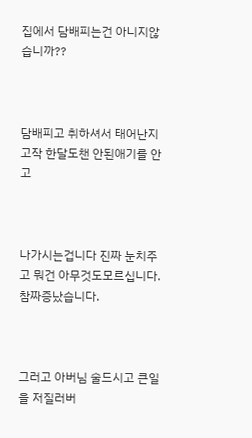집에서 담배피는건 아니지않습니까??



담배피고 취하셔서 태어난지 고작 한달도챈 안된애기를 안고



나가시는겁니다 진짜 눈치주고 뭐건 아무것도모르십니다. 참짜증났습니다.



그러고 아버님 술드시고 큰일을 저질러버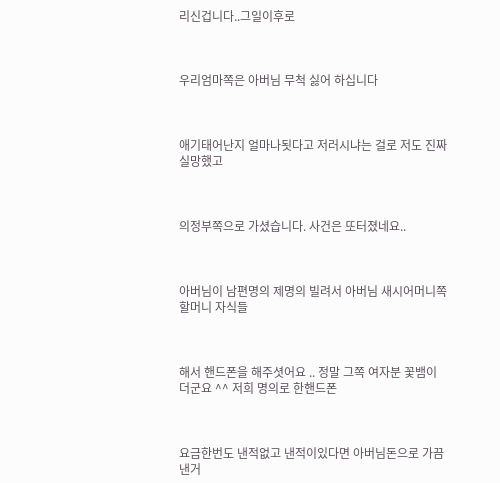리신겁니다..그일이후로



우리엄마쪽은 아버님 무척 싫어 하십니다



애기태어난지 얼마나됫다고 저러시냐는 걸로 저도 진짜 실망했고



의정부쪽으로 가셨습니다. 사건은 또터졌네요..



아버님이 남편명의 제명의 빌려서 아버님 새시어머니쪽 할머니 자식들



해서 핸드폰을 해주셧어요 .. 정말 그쪽 여자분 꽃뱀이더군요 ^^ 저희 명의로 한핸드폰



요금한번도 낸적없고 낸적이있다면 아버님돈으로 가끔낸거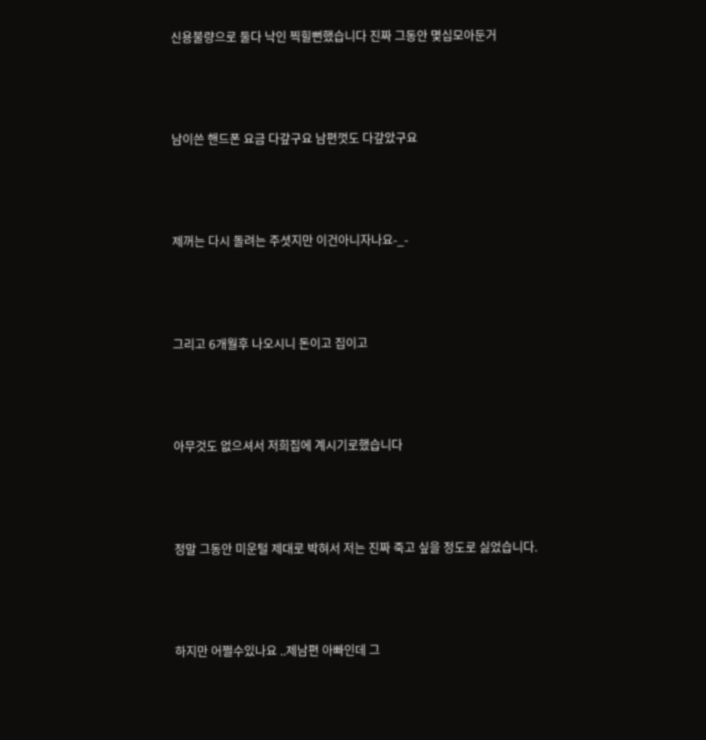신용불량으로 둘다 낙인 찍힐뻔했습니다 진짜 그동안 몇십모아둔거



남이쓴 핸드폰 요금 다갚구요 남편껏도 다갚았구요



제꺼는 다시 돌려는 주셧지만 이건아니자나요-_-



그리고 6개월후 나오시니 돈이고 집이고



아무것도 없으셔서 저희집에 계시기로했습니다



정말 그동안 미운털 제대로 박혀서 저는 진짜 죽고 싶을 정도로 싫었습니다.



하지만 어쩔수있나요 ..제남편 아빠인데 그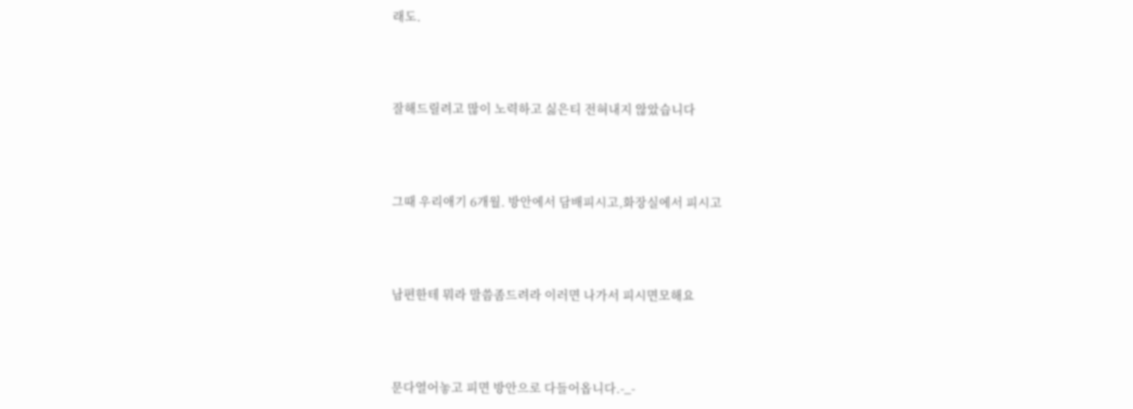래도.



잘해드릴려고 많이 노력하고 싫은티 전혀내지 않았습니다



그때 우리애기 6개월. 방안에서 담배피시고,화장실에서 피시고



남편한테 뭐라 말씀좀드려라 이러면 나가서 피시면모해요



문다열어놓고 피면 방안으로 다들어옵니다.-_-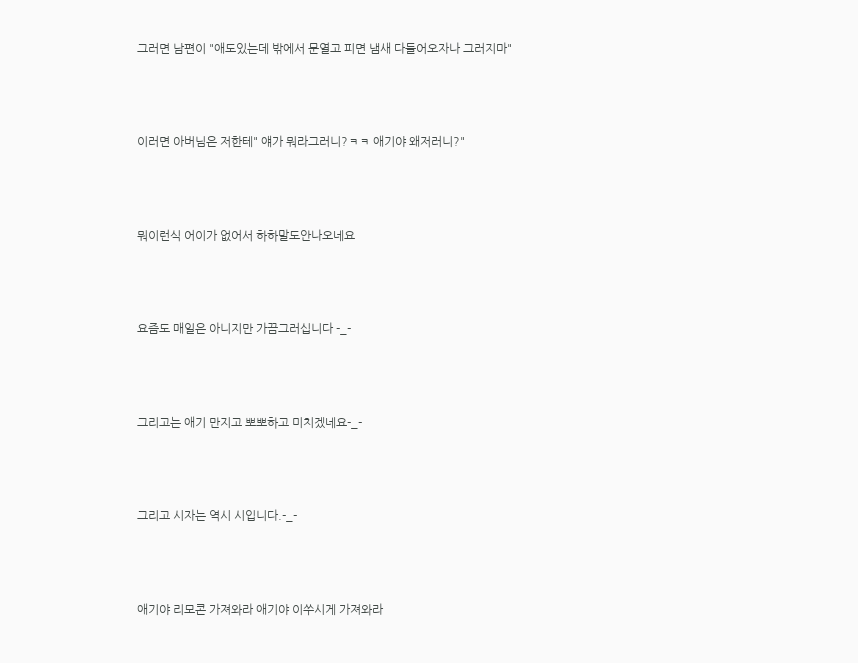그러면 남편이 "애도있는데 밖에서 문열고 피면 냄새 다들어오자나 그러지마"



이러면 아버님은 저한테" 얘가 뭐라그러니?ㅋㅋ 애기야 왜저러니?"



뭐이런식 어이가 없어서 하하말도안나오네요



요즘도 매일은 아니지만 가끔그러십니다 -_-



그리고는 애기 만지고 뽀뽀하고 미치겠네요-_-



그리고 시자는 역시 시입니다.-_-



애기야 리모콘 가져와라 애기야 이쑤시게 가져와라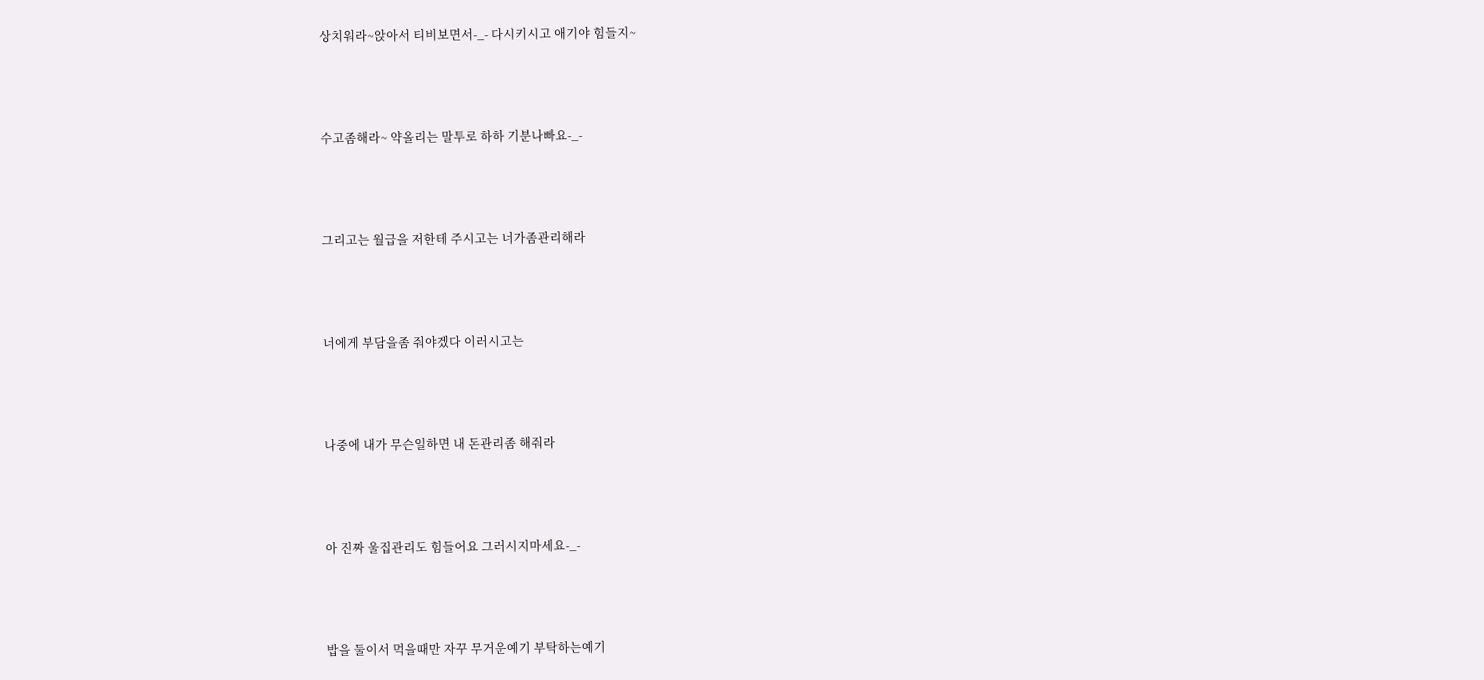상치워라~앉아서 티비보면서-_- 다시키시고 애기야 힘들지~



수고좀해라~ 약올리는 말투로 하하 기분나빠요-_-



그리고는 월급을 저한테 주시고는 너가좀관리해라



너에게 부담을좀 줘야겠다 이러시고는



나중에 내가 무슨일하면 내 돈관리좀 해줘라



아 진짜 울집관리도 힘들어요 그러시지마세요-_-



밥을 둘이서 먹을때만 자꾸 무거운예기 부탁하는예기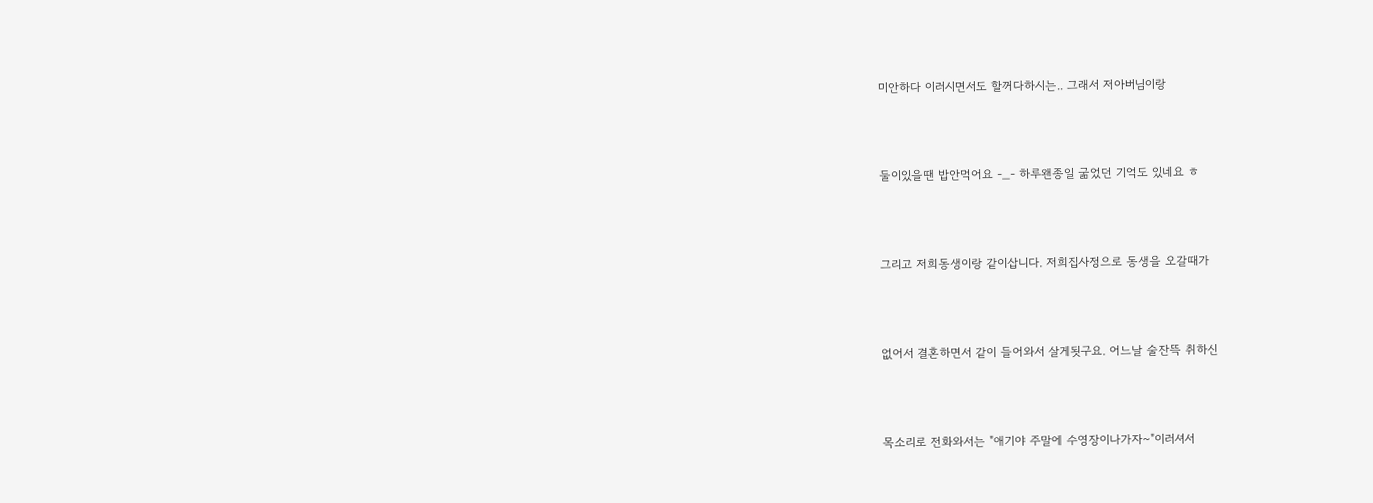미안하다 이러시면서도 할꺼다하시는.. 그래서 저아버님이랑



둘이있을땐 밥안먹어요 -_- 하루왠종일 굶었던 기억도 있네요 ㅎ



그리고 저희동생이랑 같이삽니다. 저희집사정으로 동생을 오갈때가



없어서 결혼하면서 같이 들어와서 살게됫구요. 어느날 술잔뜩 취하신



목소리로 전화와서는 "애기야 주말에 수영장이나가자~"이러셔서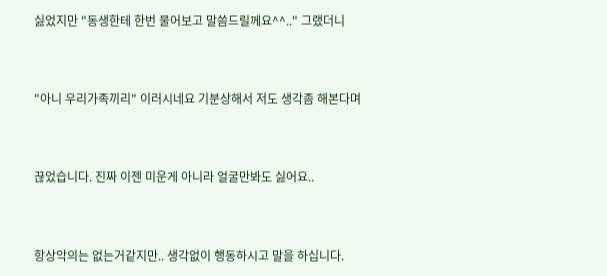싫었지만 "동생한테 한번 물어보고 말씀드릴께요^^.." 그랬더니



"아니 우리가족끼리" 이러시네요 기분상해서 저도 생각좀 해본다며



끊었습니다. 진짜 이젠 미운게 아니라 얼굴만봐도 싫어요..



항상악의는 없는거같지만.. 생각없이 행동하시고 말을 하십니다.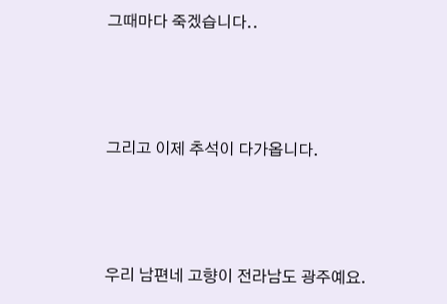그때마다 죽겠습니다..



그리고 이제 추석이 다가옵니다.



우리 남편네 고향이 전라남도 광주예요.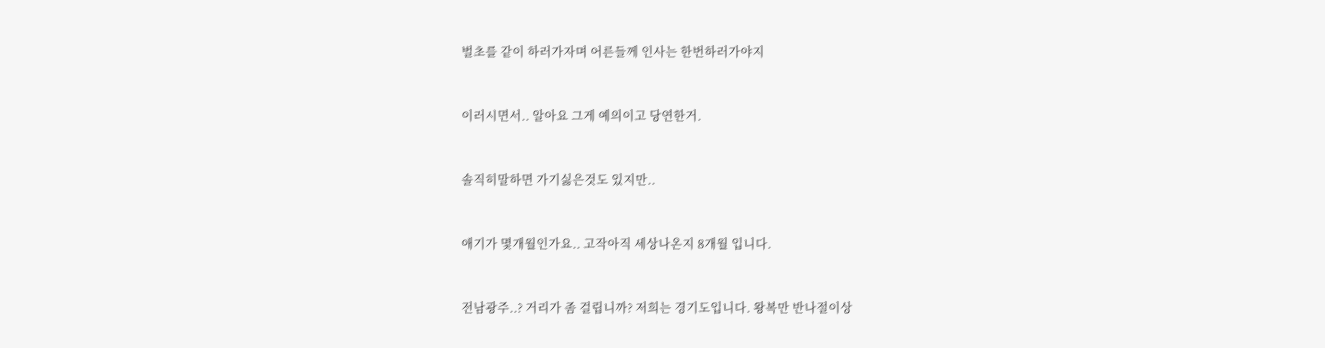벌초를 같이 하러가자며 어른들께 인사는 한번하러가야지



이러시면서.. 알아요 그게 예의이고 당연한거.



솔직히말하면 가기싫은것도 있지만..



애기가 몇개월인가요.. 고작아직 세상나온지 8개월 입니다.



전남광주..? 거리가 좀 걸립니까? 저희는 경기도입니다. 왕복만 반나절이상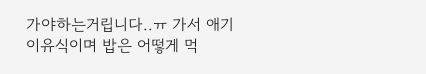가야하는거립니다..ㅠ 가서 애기 이유식이며 밥은 어떻게 먹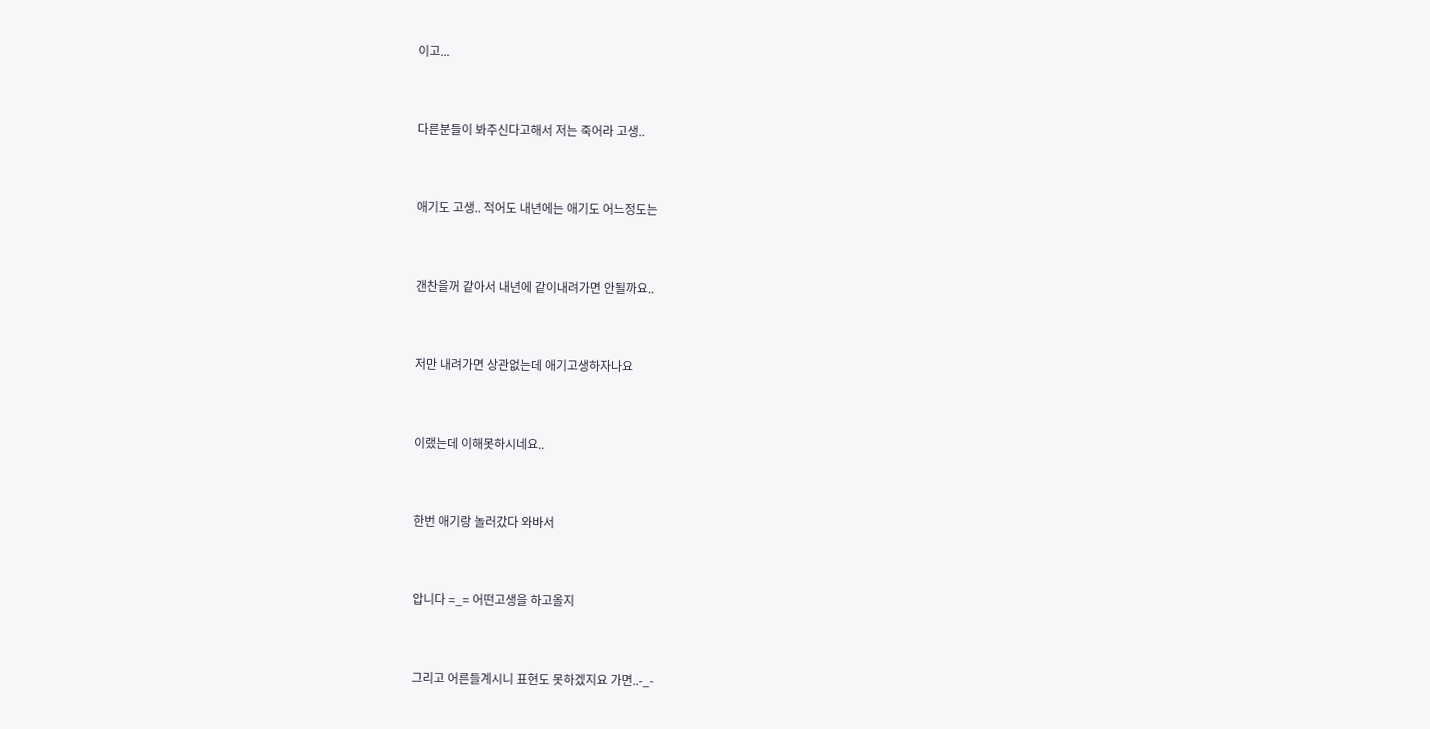이고...



다른분들이 봐주신다고해서 저는 죽어라 고생..



애기도 고생.. 적어도 내년에는 애기도 어느정도는



갠찬을꺼 같아서 내년에 같이내려가면 안될까요..



저만 내려가면 상관없는데 애기고생하자나요



이랬는데 이해못하시네요..



한번 애기랑 놀러갔다 와바서



압니다 =_= 어떤고생을 하고올지



그리고 어른들계시니 표현도 못하겠지요 가면..-_-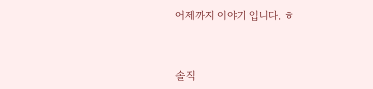어제까지 이야기 입니다. ㅎ



솔직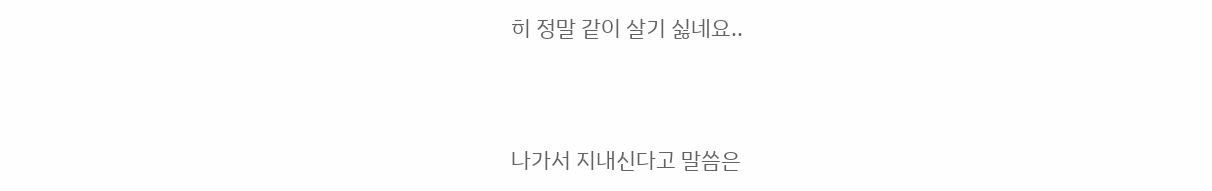히 정말 같이 살기 싫네요..



나가서 지내신다고 말씀은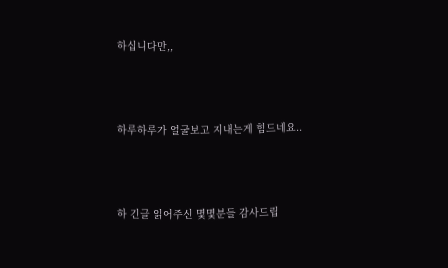하십니다만,,



하루하루가 얼굴보고 지내는게 힘드네요..



하 긴글 읽어주신 몇몇분들 감사드립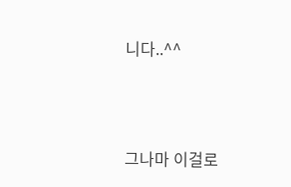니다..^^



그나마 이걸로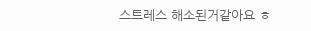스트레스 해소된거같아요 ㅎ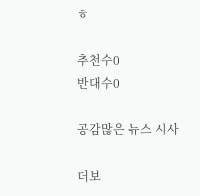ㅎ

추천수0
반대수0

공감많은 뉴스 시사

더보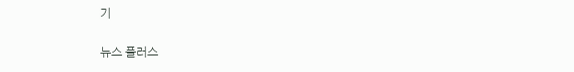기

뉴스 플러스